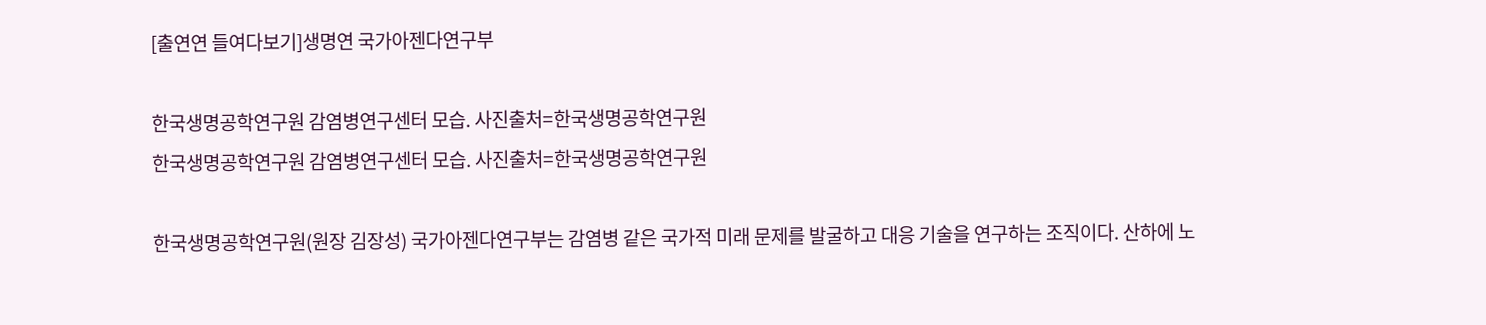[출연연 들여다보기]생명연 국가아젠다연구부

한국생명공학연구원 감염병연구센터 모습. 사진출처=한국생명공학연구원
한국생명공학연구원 감염병연구센터 모습. 사진출처=한국생명공학연구원

한국생명공학연구원(원장 김장성) 국가아젠다연구부는 감염병 같은 국가적 미래 문제를 발굴하고 대응 기술을 연구하는 조직이다. 산하에 노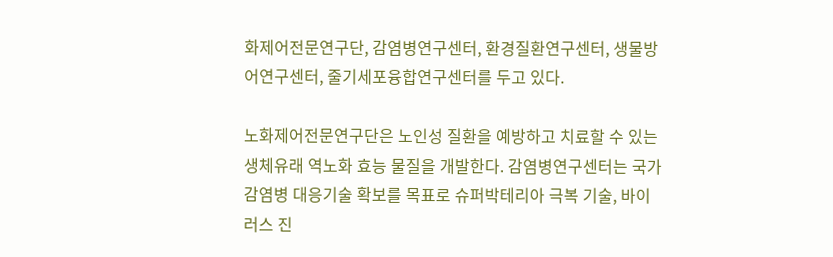화제어전문연구단, 감염병연구센터, 환경질환연구센터, 생물방어연구센터, 줄기세포융합연구센터를 두고 있다.

노화제어전문연구단은 노인성 질환을 예방하고 치료할 수 있는 생체유래 역노화 효능 물질을 개발한다. 감염병연구센터는 국가 감염병 대응기술 확보를 목표로 슈퍼박테리아 극복 기술, 바이러스 진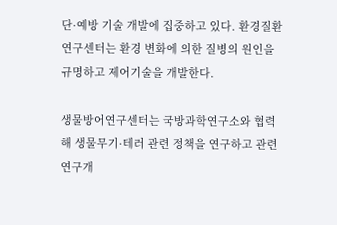단·예방 기술 개발에 집중하고 있다. 환경질환연구센터는 환경 변화에 의한 질병의 원인을 규명하고 제어기술을 개발한다.

생물방어연구센터는 국방과학연구소와 협력해 생물무기·테러 관련 정책을 연구하고 관련 연구개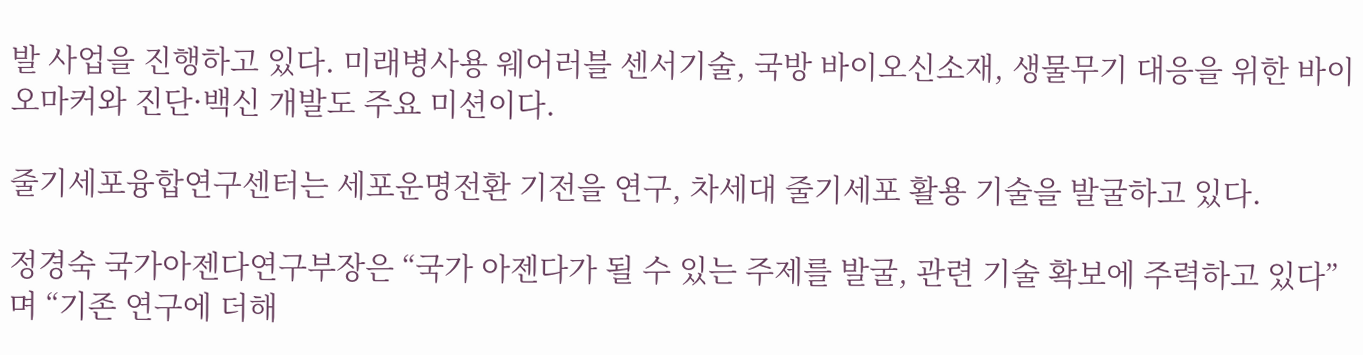발 사업을 진행하고 있다. 미래병사용 웨어러블 센서기술, 국방 바이오신소재, 생물무기 대응을 위한 바이오마커와 진단·백신 개발도 주요 미션이다.

줄기세포융합연구센터는 세포운명전환 기전을 연구, 차세대 줄기세포 활용 기술을 발굴하고 있다.

정경숙 국가아젠다연구부장은 “국가 아젠다가 될 수 있는 주제를 발굴, 관련 기술 확보에 주력하고 있다”며 “기존 연구에 더해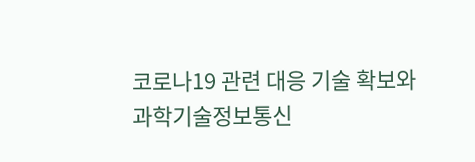코로나19 관련 대응 기술 확보와 과학기술정보통신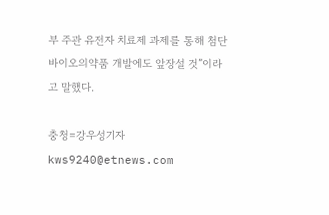부 주관 유전자 치료제 과제를 통해 첨단 바이오의약품 개발에도 앞장설 것”이라고 말했다.

충청=강우성기자 kws9240@etnews.com